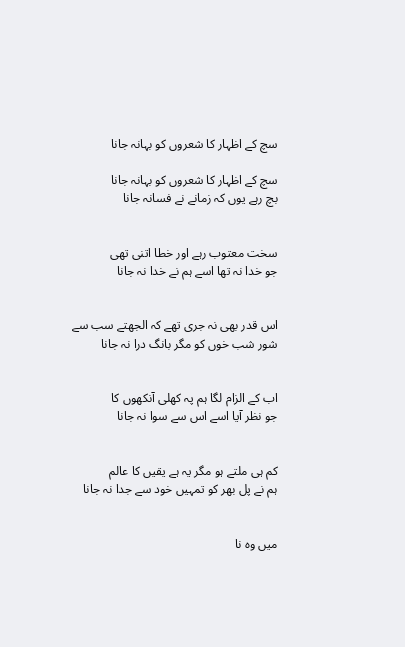سچ کے اظہار کا شعروں کو بہانہ جانا

سچ کے اظہار کا شعروں کو بہانہ جانا
بچ رہے یوں کہ زمانے نے فسانہ جانا


سخت معتوب رہے اور خطا اتنی تھی
جو خدا نہ تھا اسے ہم نے خدا نہ جانا


اس قدر بھی نہ جری تھے کہ الجھتے سب سے
شور شب خوں کو مگر بانگ درا نہ جانا


اب کے الزام لگا ہم پہ کھلی آنکھوں کا
جو نظر آیا اسے اس سے سوا نہ جانا


کم ہی ملتے ہو مگر یہ ہے یقیں کا عالم
ہم نے پل بھر کو تمہیں خود سے جدا نہ جانا


میں وہ نا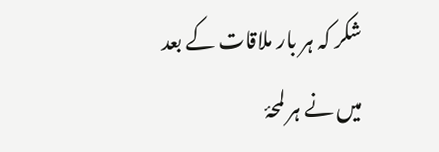شکر کہ ہر بار ملاقات کے بعد
میں نے ہر لمحۂ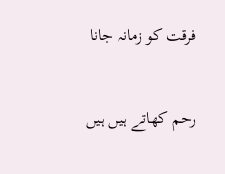فرقت کو زمانہ جانا


رحم کھاتے ہیں ہیں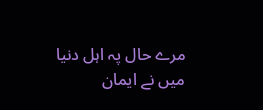مرے حال پہ اہل دنیا
میں نے ایمان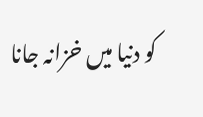کو دنیا میں خزانہ جانا